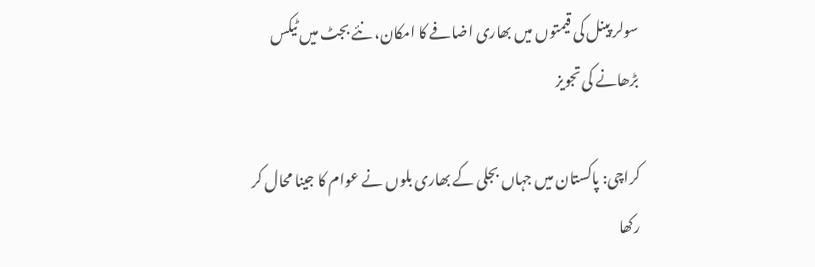سولر پینل کی قیمتوں میں بھاری اضافے کا امکان، نئے بجٹ میں ٹیکس بڑھانے کی تجویز

کراچی: پاکستان میں جہاں بجلی کے بھاری بلوں نے عوام کا جینا محال کر رکھا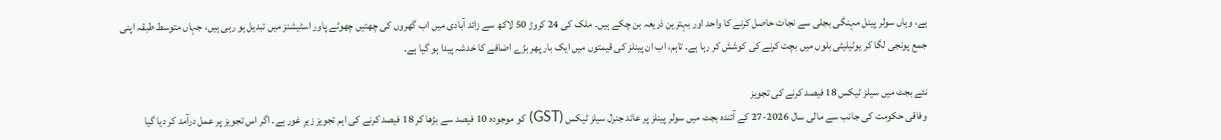ہے، وہاں سولر پینل مہنگی بجلی سے نجات حاصل کرنے کا واحد اور بہترین ذریعہ بن چکے ہیں۔ ملک کی 24 کروڑ 50 لاکھ سے زائد آبادی میں اب گھروں کی چھتیں چھوٹے پاور اسٹیشنز میں تبدیل ہو رہی ہیں، جہاں متوسط طبقہ اپنی جمع پونجی لگا کر یوٹیلیٹی بلوں میں بچت کرنے کی کوشش کر رہا ہے۔ تاہم، اب ان پینلز کی قیمتوں میں ایک بار پھر بڑے اضافے کا خدشہ پیدا ہو گیا ہے۔

نئے بجٹ میں سیلز ٹیکس 18 فیصد کرنے کی تجویز
وفاقی حکومت کی جانب سے مالی سال 2026-27 کے آئندہ بجٹ میں سولر پینلز پر عائد جنرل سیلز ٹیکس (GST) کو موجودہ 10 فیصد سے بڑھا کر 18 فیصد کرنے کی اہم تجویز زیرِ غور ہے۔ اگر اس تجویز پر عمل درآمد کر دیا گیا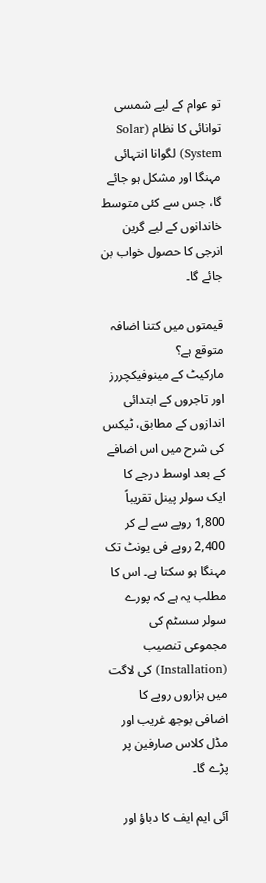تو عوام کے لیے شمسی توانائی کا نظام (Solar System) لگوانا انتہائی مہنگا اور مشکل ہو جائے گا، جس سے کئی متوسط خاندانوں کے لیے گرین انرجی کا حصول خواب بن جائے گا۔

قیمتوں میں کتنا اضافہ متوقع ہے؟
مارکیٹ کے مینوفیکچررز اور تاجروں کے ابتدائی اندازوں کے مطابق، ٹیکس کی شرح میں اس اضافے کے بعد اوسط درجے کا ایک سولر پینل تقریباً 1,800 روپے سے لے کر 2,400 روپے فی یونٹ تک مہنگا ہو سکتا ہے۔ اس کا مطلب یہ ہے کہ پورے سولر سسٹم کی مجموعی تنصیب (Installation) کی لاگت میں ہزاروں روپے کا اضافی بوجھ غریب اور مڈل کلاس صارفین پر پڑے گا۔

آئی ایم ایف کا دباؤ اور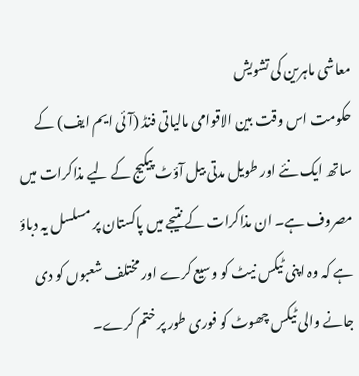معاشی ماہرین کی تشویش
حکومت اس وقت بین الاقوامی مالیاتی فنڈ (آئی ایم ایف) کے ساتھ ایک نئے اور طویل مدتی بیل آؤٹ پیکیج کے لیے مذاکرات میں مصروف ہے۔ ان مذاکرات کے نتیجے میں پاکستان پر مسلسل یہ دباؤ ہے کہ وہ اپنی ٹیکس نیٹ کو وسیع کرے اور مختلف شعبوں کو دی جانے والی ٹیکس چھوٹ کو فوری طور پر ختم کرے۔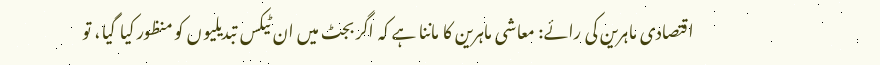اقتصادی ماہرین کی رائے: معاشی ماہرین کا ماننا ہے کہ اگر بجٹ میں ان ٹیکس تبدیلیوں کو منظور کیا گیا، تو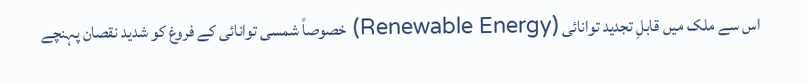اس سے ملک میں قابلِ تجدید توانائی (Renewable Energy) خصوصاً شمسی توانائی کے فروغ کو شدید نقصان پہنچے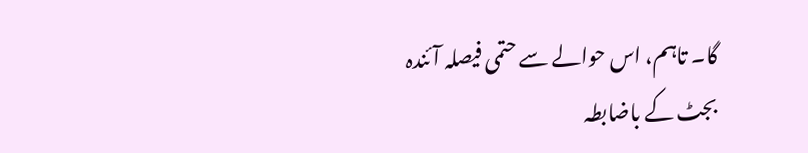گا۔ تاہم، اس حوالے سے حتمی فیصلہ آئندہ بجٹ کے باضابطہ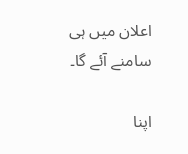اعلان میں ہی سامنے آئے گا۔

اپنا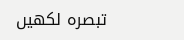تبصرہ لکھیں